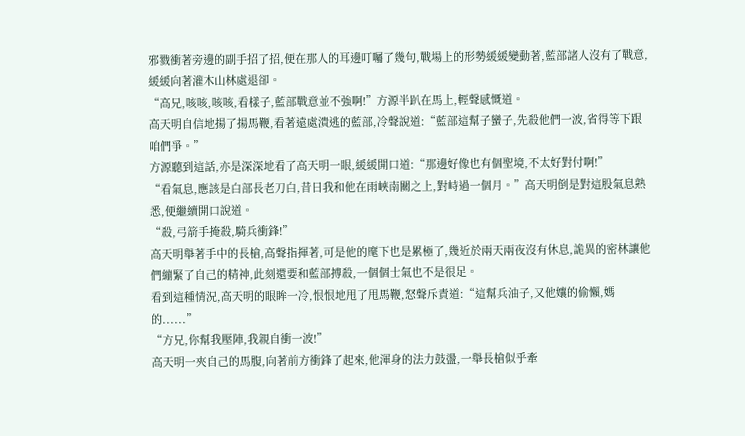邪戮衝著旁邊的副手招了招,便在那人的耳邊叮囑了幾句,戰場上的形勢緩緩變動著,藍部諸人沒有了戰意,緩緩向著灌木山林處退卻。
“高兄,咳咳,咳咳,看樣子,藍部戰意並不強啊!”方源半趴在馬上,輕聲感慨道。
高天明自信地揚了揚馬鞭,看著遠處潰逃的藍部,冷聲說道:“藍部這幫子蠻子,先殺他們一波,省得等下跟咱們爭。”
方源聽到這話,亦是深深地看了高天明一眼,緩緩開口道:“那邊好像也有個聖境,不太好對付啊!”
“看氣息,應該是白部長老刀白,昔日我和他在雨峽南關之上,對峙過一個月。”高天明倒是對這股氣息熟悉,便繼續開口說道。
“殺,弓箭手掩殺,騎兵衝鋒!”
高天明舉著手中的長槍,高聲指揮著,可是他的麾下也是累極了,幾近於兩天兩夜沒有休息,詭異的密林讓他們繃緊了自己的精神,此刻還要和藍部搏殺,一個個士氣也不是很足。
看到這種情況,高天明的眼眸一冷,恨恨地甩了甩馬鞭,怒聲斥責道:“這幫兵油子,又他孃的偷懶,媽的......”
“方兄,你幫我壓陣,我親自衝一波!”
高天明一夾自己的馬腹,向著前方衝鋒了起來,他渾身的法力鼓盪,一舉長槍似乎牽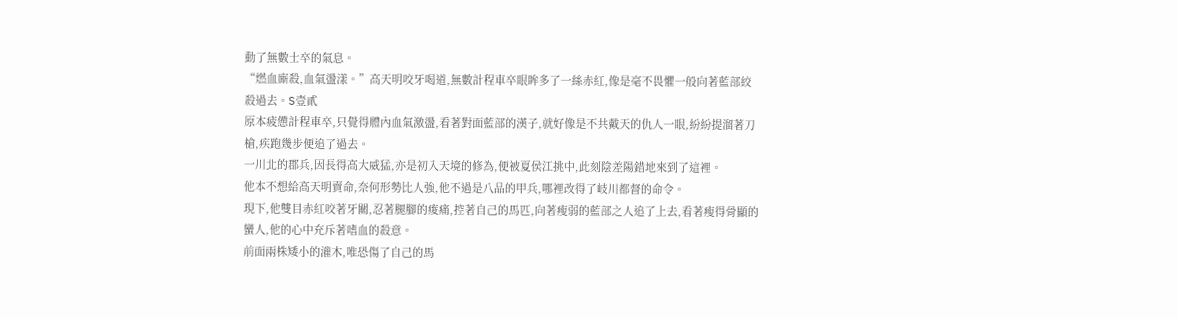動了無數士卒的氣息。
“燃血廝殺,血氣盪漾。”高天明咬牙喝道,無數計程車卒眼眸多了一絲赤紅,像是毫不畏懼一般向著藍部絞殺過去。S壹貳
原本疲憊計程車卒,只覺得體內血氣激盪,看著對面藍部的漢子,就好像是不共戴天的仇人一眼,紛紛提溜著刀槍,疾跑幾步便追了過去。
一川北的郡兵,因長得高大威猛,亦是初入天境的修為,便被夏侯江挑中,此刻陰差陽錯地來到了這裡。
他本不想給高天明賣命,奈何形勢比人強,他不過是八品的甲兵,哪裡改得了岐川都督的命令。
現下,他雙目赤紅咬著牙關,忍著腿腳的痠痛,控著自己的馬匹,向著瘦弱的藍部之人追了上去,看著瘦得骨顯的蠻人,他的心中充斥著嗜血的殺意。
前面兩株矮小的灌木,唯恐傷了自己的馬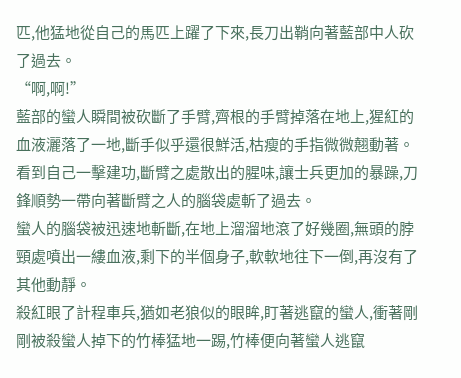匹,他猛地從自己的馬匹上躍了下來,長刀出鞘向著藍部中人砍了過去。
“啊,啊!”
藍部的蠻人瞬間被砍斷了手臂,齊根的手臂掉落在地上,猩紅的血液灑落了一地,斷手似乎還很鮮活,枯瘦的手指微微翹動著。
看到自己一擊建功,斷臂之處散出的腥味,讓士兵更加的暴躁,刀鋒順勢一帶向著斷臂之人的腦袋處斬了過去。
蠻人的腦袋被迅速地斬斷,在地上溜溜地滾了好幾圈,無頭的脖頸處噴出一縷血液,剩下的半個身子,軟軟地往下一倒,再沒有了其他動靜。
殺紅眼了計程車兵,猶如老狼似的眼眸,盯著逃竄的蠻人,衝著剛剛被殺蠻人掉下的竹棒猛地一踢,竹棒便向著蠻人逃竄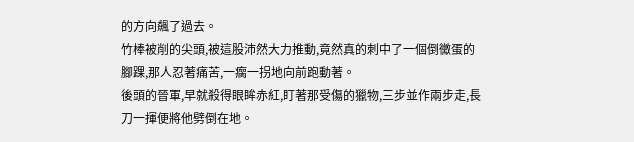的方向飆了過去。
竹棒被削的尖頭,被這股沛然大力推動,竟然真的刺中了一個倒黴蛋的腳踝,那人忍著痛苦,一瘸一拐地向前跑動著。
後頭的晉軍,早就殺得眼眸赤紅,盯著那受傷的獵物,三步並作兩步走,長刀一揮便將他劈倒在地。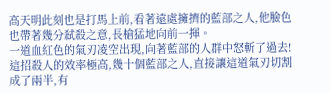高天明此刻也是打馬上前,看著遠處擁擠的藍部之人,他臉色也帶著幾分弒殺之意,長槍猛地向前一揮。
一道血紅色的氣刃凌空出現,向著藍部的人群中怒斬了過去!
這招殺人的效率極高,幾十個藍部之人,直接讓這道氣刃切割成了兩半,有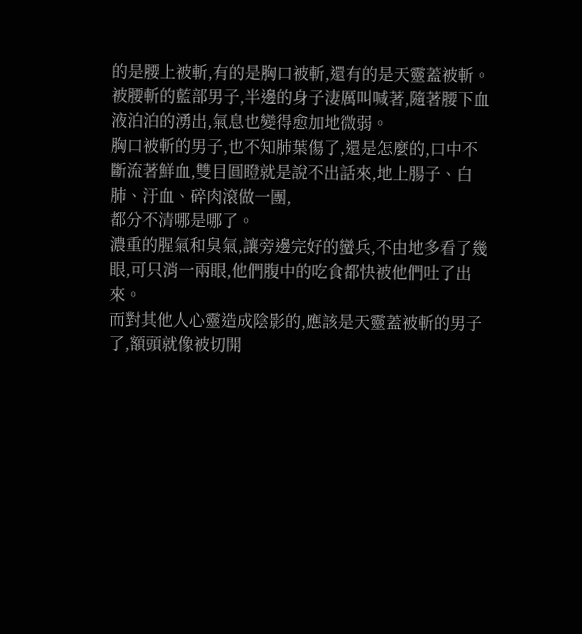的是腰上被斬,有的是胸口被斬,還有的是天靈蓋被斬。
被腰斬的藍部男子,半邊的身子淒厲叫喊著,隨著腰下血液泊泊的湧出,氣息也變得愈加地微弱。
胸口被斬的男子,也不知肺葉傷了,還是怎麼的,口中不斷流著鮮血,雙目圓瞪就是說不出話來,地上腸子、白肺、汙血、碎肉滾做一團,
都分不清哪是哪了。
濃重的腥氣和臭氣,讓旁邊完好的蠻兵,不由地多看了幾眼,可只消一兩眼,他們腹中的吃食都快被他們吐了出來。
而對其他人心靈造成陰影的,應該是天靈蓋被斬的男子了,額頭就像被切開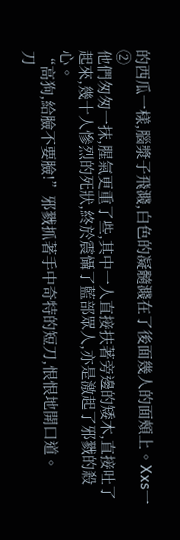的西瓜一樣,腦漿子飛濺,白色的凝髓濺在了後面幾人的面頰上。Xxs一②
他們匆匆一抹,腥氣更重了些,其中一人直接扶著旁邊的矮木,直接吐了起來,幾十人慘烈的死狀,終於震懾了藍部眾人,亦是激起了邪戮的殺心。
“高狗,給臉不要臉!”邪戮抓著手中奇特的短刀,恨恨地開口道。
刀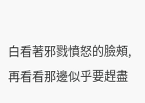白看著邪戮憤怒的臉頰,再看看那邊似乎要趕盡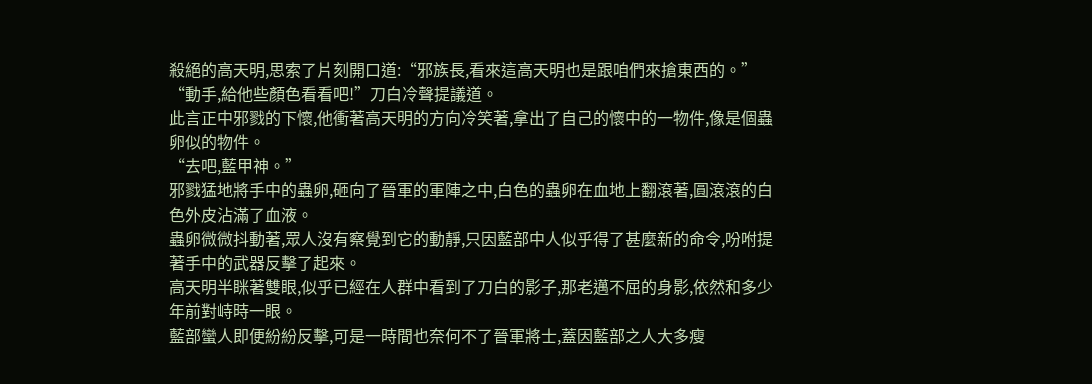殺絕的高天明,思索了片刻開口道:“邪族長,看來這高天明也是跟咱們來搶東西的。”
“動手,給他些顏色看看吧!”刀白冷聲提議道。
此言正中邪戮的下懷,他衝著高天明的方向冷笑著,拿出了自己的懷中的一物件,像是個蟲卵似的物件。
“去吧,藍甲神。”
邪戮猛地將手中的蟲卵,砸向了晉軍的軍陣之中,白色的蟲卵在血地上翻滾著,圓滾滾的白色外皮沾滿了血液。
蟲卵微微抖動著,眾人沒有察覺到它的動靜,只因藍部中人似乎得了甚麼新的命令,吩咐提著手中的武器反擊了起來。
高天明半眯著雙眼,似乎已經在人群中看到了刀白的影子,那老邁不屈的身影,依然和多少年前對峙時一眼。
藍部蠻人即便紛紛反擊,可是一時間也奈何不了晉軍將士,蓋因藍部之人大多瘦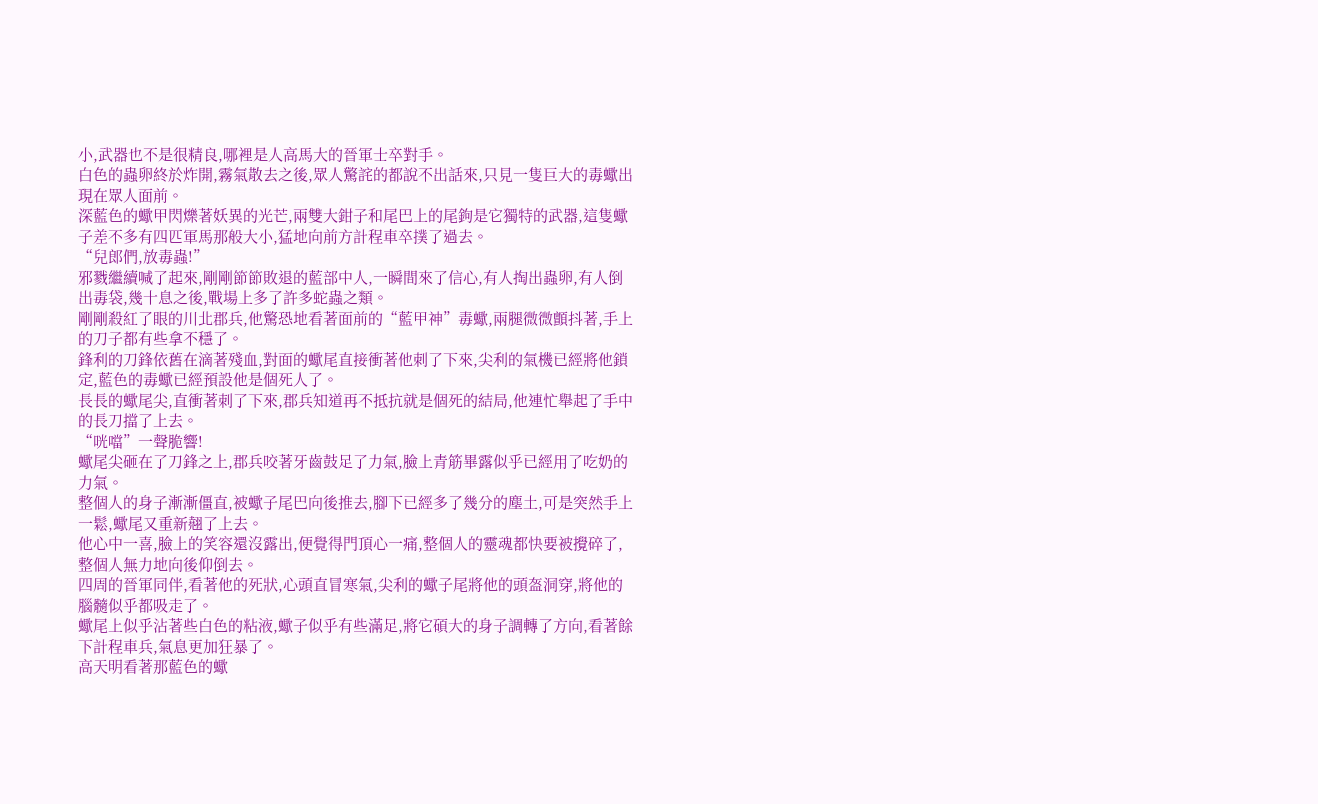小,武器也不是很精良,哪裡是人高馬大的晉軍士卒對手。
白色的蟲卵終於炸開,霧氣散去之後,眾人驚詫的都說不出話來,只見一隻巨大的毒蠍出現在眾人面前。
深藍色的蠍甲閃爍著妖異的光芒,兩雙大鉗子和尾巴上的尾鉤是它獨特的武器,這隻蠍子差不多有四匹軍馬那般大小,猛地向前方計程車卒撲了過去。
“兒郎們,放毒蟲!”
邪戮繼續喊了起來,剛剛節節敗退的藍部中人,一瞬間來了信心,有人掏出蟲卵,有人倒出毒袋,幾十息之後,戰場上多了許多蛇蟲之類。
剛剛殺紅了眼的川北郡兵,他驚恐地看著面前的“藍甲神”毒蠍,兩腿微微顫抖著,手上的刀子都有些拿不穩了。
鋒利的刀鋒依舊在滴著殘血,對面的蠍尾直接衝著他刺了下來,尖利的氣機已經將他鎖定,藍色的毒蠍已經預設他是個死人了。
長長的蠍尾尖,直衝著刺了下來,郡兵知道再不抵抗就是個死的結局,他連忙舉起了手中的長刀擋了上去。
“咣噹”一聲脆響!
蠍尾尖砸在了刀鋒之上,郡兵咬著牙齒鼓足了力氣,臉上青筋畢露似乎已經用了吃奶的力氣。
整個人的身子漸漸僵直,被蠍子尾巴向後推去,腳下已經多了幾分的塵土,可是突然手上一鬆,蠍尾又重新翹了上去。
他心中一喜,臉上的笑容還沒露出,便覺得門頂心一痛,整個人的靈魂都快要被攪碎了,整個人無力地向後仰倒去。
四周的晉軍同伴,看著他的死狀,心頭直冒寒氣,尖利的蠍子尾將他的頭盔洞穿,將他的腦髓似乎都吸走了。
蠍尾上似乎沾著些白色的粘液,蠍子似乎有些滿足,將它碩大的身子調轉了方向,看著餘下計程車兵,氣息更加狂暴了。
高天明看著那藍色的蠍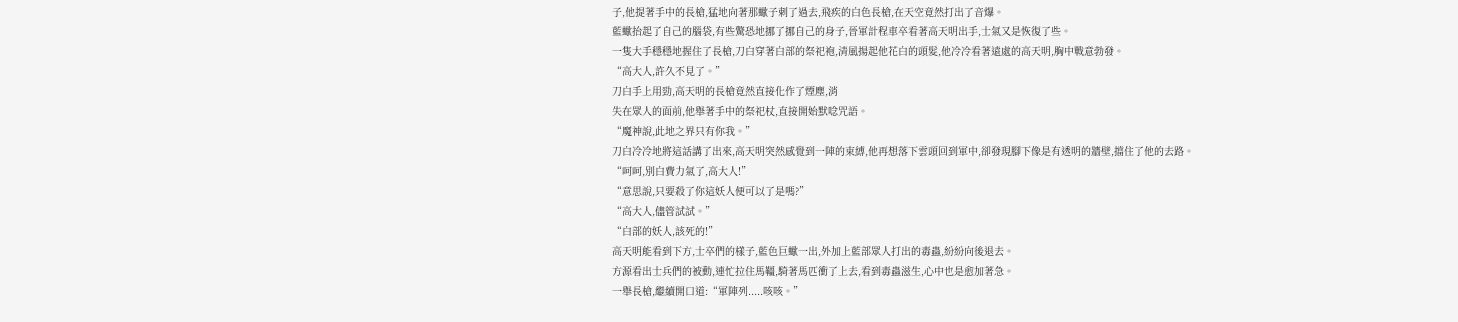子,他提著手中的長槍,猛地向著那蠍子刺了過去,飛疾的白色長槍,在天空竟然打出了音爆。
藍蠍抬起了自己的腦袋,有些驚恐地挪了挪自己的身子,晉軍計程車卒看著高天明出手,士氣又是恢復了些。
一隻大手穩穩地握住了長槍,刀白穿著白部的祭祀袍,清風揚起他花白的頭髮,他冷冷看著遠處的高天明,胸中戰意勃發。
“高大人,許久不見了。”
刀白手上用勁,高天明的長槍竟然直接化作了煙塵,消
失在眾人的面前,他舉著手中的祭祀杖,直接開始默唸咒語。
“魔神說,此地之界只有你我。”
刀白冷冷地將這話講了出來,高天明突然感覺到一陣的束縛,他再想落下雲頭回到軍中,卻發現腳下像是有透明的牆壁,擋住了他的去路。
“呵呵,別白費力氣了,高大人!”
“意思說,只要殺了你這妖人便可以了是嗎?”
“高大人,儘管試試。”
“白部的妖人,該死的!”
高天明能看到下方,士卒們的樣子,藍色巨蠍一出,外加上藍部眾人打出的毒蟲,紛紛向後退去。
方源看出士兵們的被動,連忙拉住馬韁,騎著馬匹衝了上去,看到毒蟲滋生,心中也是愈加著急。
一舉長槍,繼續開口道:“軍陣列.....咳咳。”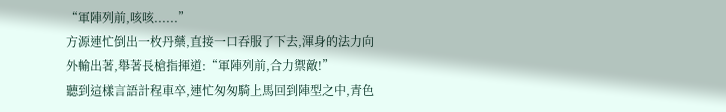“軍陣列前,咳咳......”
方源連忙倒出一枚丹藥,直接一口吞服了下去,渾身的法力向外輸出著,舉著長槍指揮道:“軍陣列前,合力禦敵!”
聽到這樣言語計程車卒,連忙匆匆騎上馬回到陣型之中,青色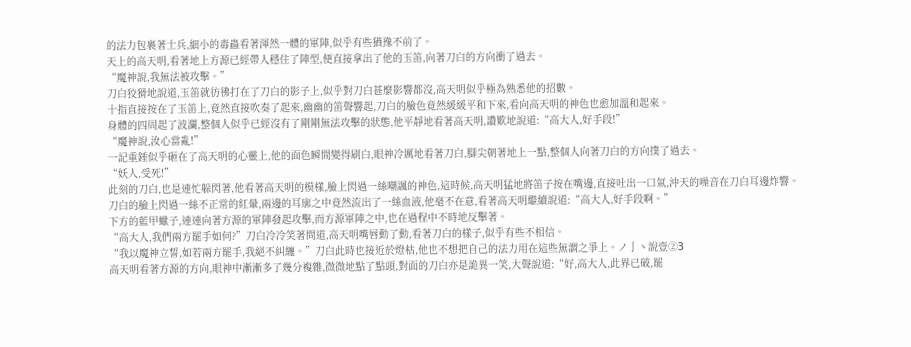的法力包裹著士兵,細小的毒蟲看著渾然一體的軍陣,似乎有些猶豫不前了。
天上的高天明,看著地上方源已經帶人穩住了陣型,便直接拿出了他的玉笛,向著刀白的方向衝了過去。
“魔神說,我無法被攻擊。”
刀白狡猾地說道,玉笛就彷彿打在了刀白的影子上,似乎對刀白甚麼影響都沒,高天明似乎極為熟悉他的招數。
十指直接按在了玉笛上,竟然直接吹奏了起來,幽幽的笛聲響起,刀白的臉色竟然緩緩平和下來,看向高天明的神色也愈加溫和起來。
身體的四周起了波瀾,整個人似乎已經沒有了剛剛無法攻擊的狀態,他平靜地看著高天明,讚歎地說道:“高大人,好手段!”
“魔神說,汝心當亂!”
一記重錘似乎砸在了高天明的心靈上,他的面色瞬間變得刷白,眼神冷厲地看著刀白,腳尖朝著地上一點,整個人向著刀白的方向撲了過去。
“妖人,受死!”
此刻的刀白,也是連忙躲閃著,他看著高天明的模樣,臉上閃過一絲嘲諷的神色,這時候,高天明猛地將笛子按在嘴邊,直接吐出一口氣,沖天的噪音在刀白耳邊炸響。
刀白的臉上閃過一絲不正常的紅暈,兩邊的耳廓之中竟然流出了一絲血液,他毫不在意,看著高天明繼續說道:“高大人,好手段啊。”
下方的藍甲蠍子,連連向著方源的軍陣發起攻擊,而方源軍陣之中,也在過程中不時地反擊著。
“高大人,我們兩方罷手如何?”刀白冷冷笑著問道,高天明嘴唇動了動,看著刀白的樣子,似乎有些不相信。
“我以魔神立誓,如若兩方罷手,我絕不糾纏。”刀白此時也接近於燈枯,他也不想把自己的法力用在這些無謂之爭上。ノ亅丶說壹②З
高天明看著方源的方向,眼神中漸漸多了幾分複雜,微微地點了點頭,對面的刀白亦是詭異一笑,大聲說道:“好,高大人,此界已破,罷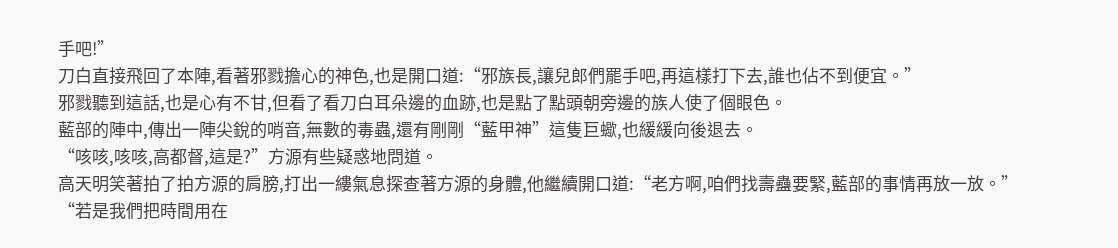手吧!”
刀白直接飛回了本陣,看著邪戮擔心的神色,也是開口道:“邪族長,讓兒郎們罷手吧,再這樣打下去,誰也佔不到便宜。”
邪戮聽到這話,也是心有不甘,但看了看刀白耳朵邊的血跡,也是點了點頭朝旁邊的族人使了個眼色。
藍部的陣中,傳出一陣尖銳的哨音,無數的毒蟲,還有剛剛“藍甲神”這隻巨蠍,也緩緩向後退去。
“咳咳,咳咳,高都督,這是?”方源有些疑惑地問道。
高天明笑著拍了拍方源的肩膀,打出一縷氣息探查著方源的身體,他繼續開口道:“老方啊,咱們找壽蠱要緊,藍部的事情再放一放。”
“若是我們把時間用在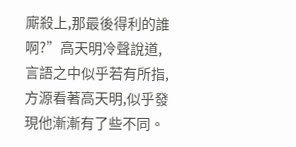廝殺上,那最後得利的誰啊?”高天明冷聲說道,言語之中似乎若有所指,方源看著高天明,似乎發現他漸漸有了些不同。